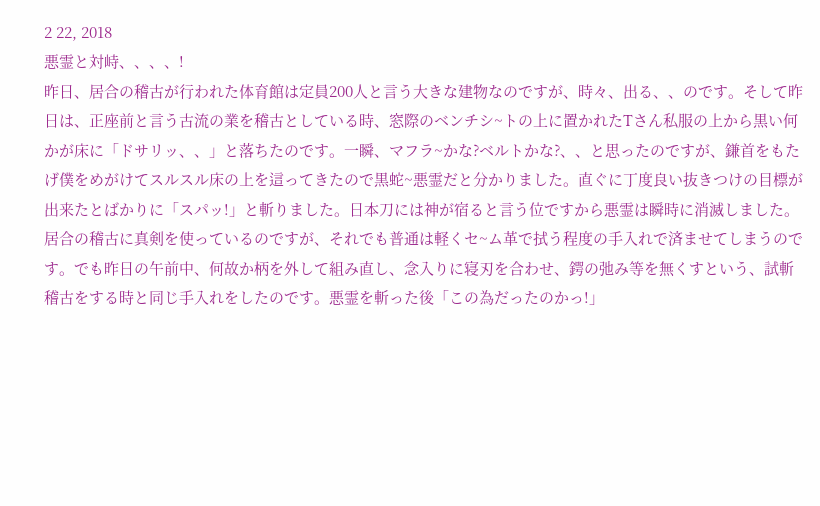2 22, 2018
悪霊と対峙、、、、!
昨日、居合の稽古が行われた体育館は定員200人と言う大きな建物なのですが、時々、出る、、のです。そして昨日は、正座前と言う古流の業を稽古としている時、窓際のベンチシ~トの上に置かれたTさん私服の上から黒い何かが床に「ドサリッ、、」と落ちたのです。一瞬、マフラ~かな?ベルトかな?、、と思ったのですが、鎌首をもたげ僕をめがけてスルスル床の上を這ってきたので黒蛇~悪霊だと分かりました。直ぐに丁度良い抜きつけの目標が出来たとばかりに「スパッ!」と斬りました。日本刀には神が宿ると言う位ですから悪霊は瞬時に消滅しました。居合の稽古に真剣を使っているのですが、それでも普通は軽くセ~ム革で拭う程度の手入れで済ませてしまうのです。でも昨日の午前中、何故か柄を外して組み直し、念入りに寝刃を合わせ、鍔の弛み等を無くすという、試斬稽古をする時と同じ手入れをしたのです。悪霊を斬った後「この為だったのかっ!」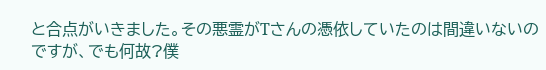と合点がいきました。その悪霊がTさんの憑依していたのは間違いないのですが、でも何故?僕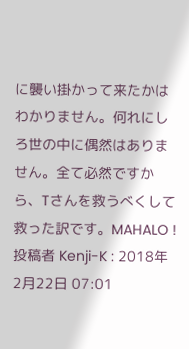に襲い掛かって来たかはわかりません。何れにしろ世の中に偶然はありません。全て必然ですから、Tさんを救うべくして救った訳です。MAHALO !
投稿者 Kenji-K : 2018年2月22日 07:01